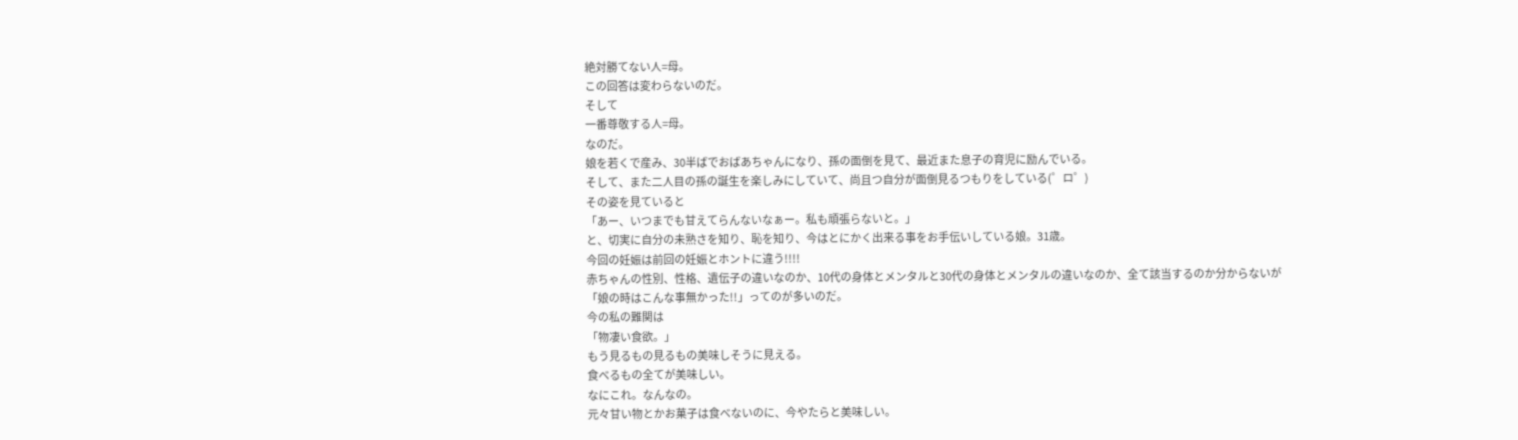絶対勝てない人=母。
この回答は変わらないのだ。
そして
一番尊敬する人=母。
なのだ。
娘を若くで産み、30半ばでおばあちゃんになり、孫の面倒を見て、最近また息子の育児に励んでいる。
そして、また二人目の孫の誕生を楽しみにしていて、尚且つ自分が面倒見るつもりをしている(゜ロ゜)
その姿を見ていると
「あー、いつまでも甘えてらんないなぁー。私も頑張らないと。」
と、切実に自分の未熟さを知り、恥を知り、今はとにかく出来る事をお手伝いしている娘。31歳。
今回の妊娠は前回の妊娠とホントに違う!!!!
赤ちゃんの性別、性格、遺伝子の違いなのか、10代の身体とメンタルと30代の身体とメンタルの違いなのか、全て該当するのか分からないが
「娘の時はこんな事無かった!!」ってのが多いのだ。
今の私の難関は
「物凄い食欲。」
もう見るもの見るもの美味しそうに見える。
食べるもの全てが美味しい。
なにこれ。なんなの。
元々甘い物とかお菓子は食べないのに、今やたらと美味しい。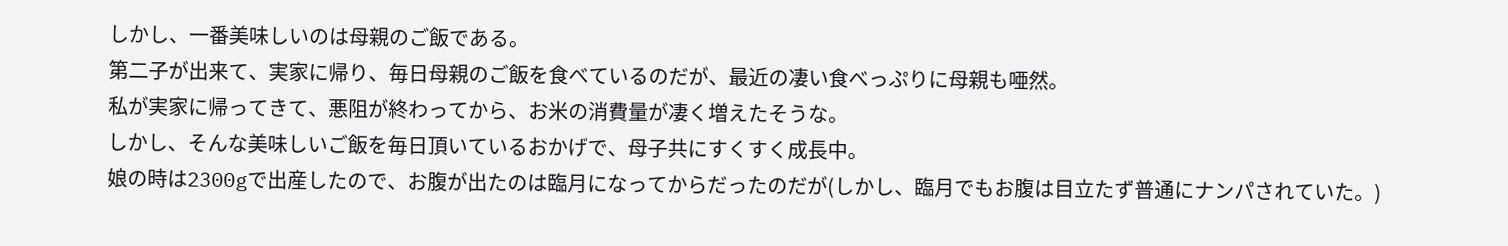しかし、一番美味しいのは母親のご飯である。
第二子が出来て、実家に帰り、毎日母親のご飯を食べているのだが、最近の凄い食べっぷりに母親も唖然。
私が実家に帰ってきて、悪阻が終わってから、お米の消費量が凄く増えたそうな。
しかし、そんな美味しいご飯を毎日頂いているおかげで、母子共にすくすく成長中。
娘の時は2300gで出産したので、お腹が出たのは臨月になってからだったのだが(しかし、臨月でもお腹は目立たず普通にナンパされていた。)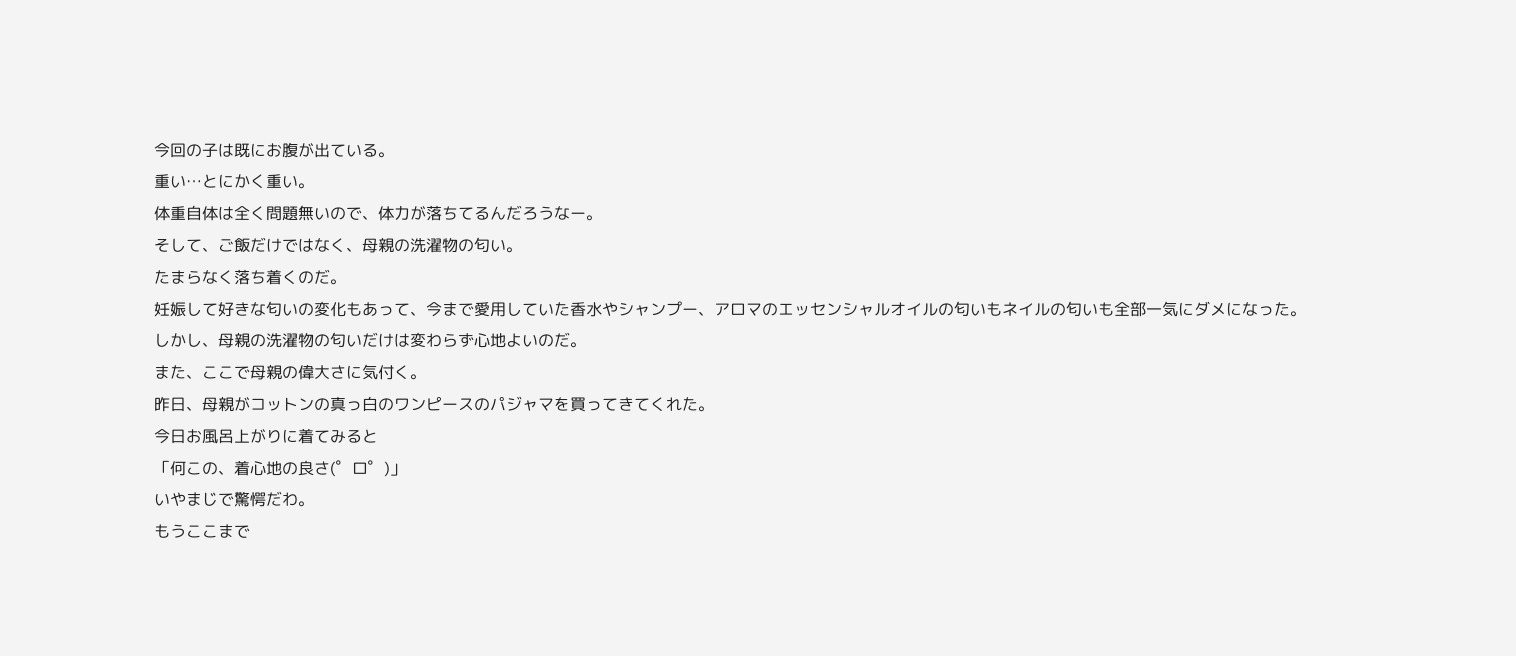今回の子は既にお腹が出ている。
重い…とにかく重い。
体重自体は全く問題無いので、体力が落ちてるんだろうなー。
そして、ご飯だけではなく、母親の洗濯物の匂い。
たまらなく落ち着くのだ。
妊娠して好きな匂いの変化もあって、今まで愛用していた香水やシャンプー、アロマのエッセンシャルオイルの匂いもネイルの匂いも全部一気にダメになった。
しかし、母親の洗濯物の匂いだけは変わらず心地よいのだ。
また、ここで母親の偉大さに気付く。
昨日、母親がコットンの真っ白のワンピースのパジャマを買ってきてくれた。
今日お風呂上がりに着てみると
「何この、着心地の良さ(゜ロ゜)」
いやまじで驚愕だわ。
もうここまで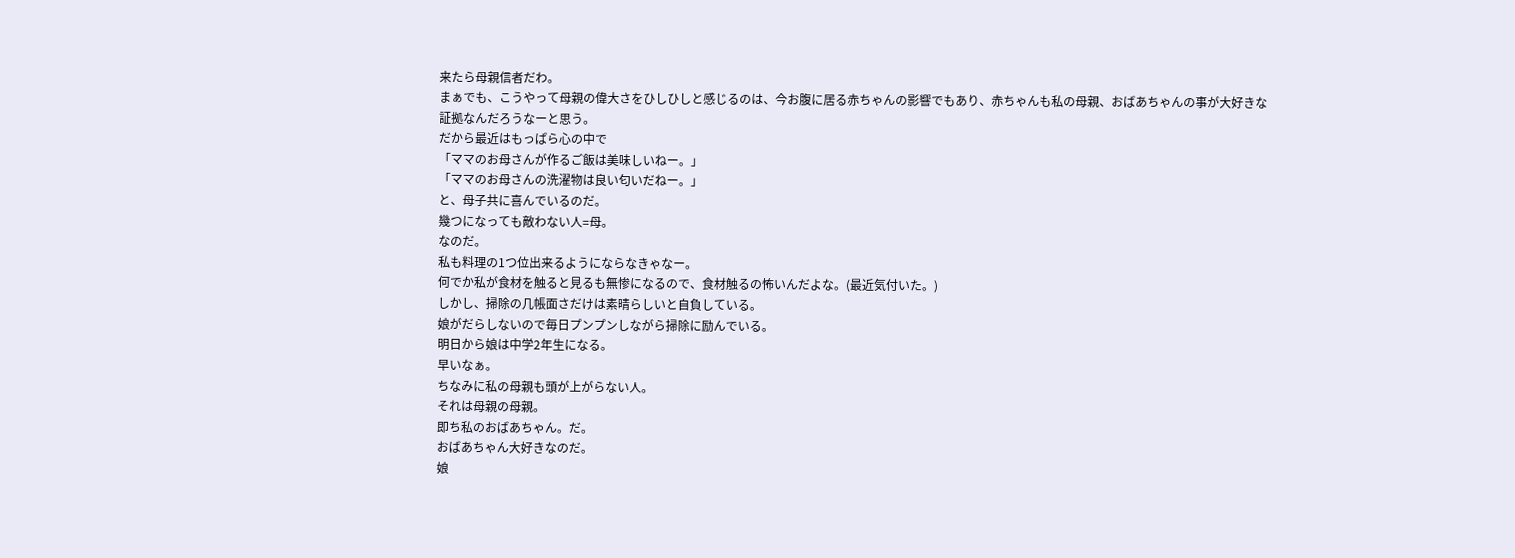来たら母親信者だわ。
まぁでも、こうやって母親の偉大さをひしひしと感じるのは、今お腹に居る赤ちゃんの影響でもあり、赤ちゃんも私の母親、おばあちゃんの事が大好きな証拠なんだろうなーと思う。
だから最近はもっぱら心の中で
「ママのお母さんが作るご飯は美味しいねー。」
「ママのお母さんの洗濯物は良い匂いだねー。」
と、母子共に喜んでいるのだ。
幾つになっても敵わない人=母。
なのだ。
私も料理の1つ位出来るようにならなきゃなー。
何でか私が食材を触ると見るも無惨になるので、食材触るの怖いんだよな。(最近気付いた。)
しかし、掃除の几帳面さだけは素晴らしいと自負している。
娘がだらしないので毎日プンプンしながら掃除に励んでいる。
明日から娘は中学2年生になる。
早いなぁ。
ちなみに私の母親も頭が上がらない人。
それは母親の母親。
即ち私のおばあちゃん。だ。
おばあちゃん大好きなのだ。
娘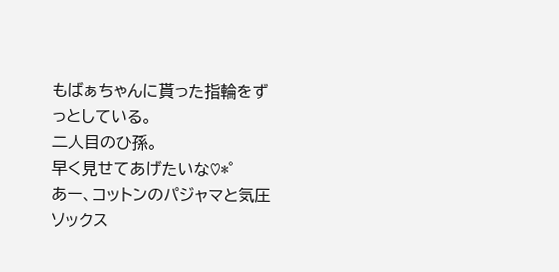もばぁちゃんに貰った指輪をずっとしている。
二人目のひ孫。
早く見せてあげたいな♡*゜
あー、コットンのパジャマと気圧ソックス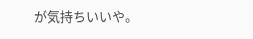が気持ちいいや。